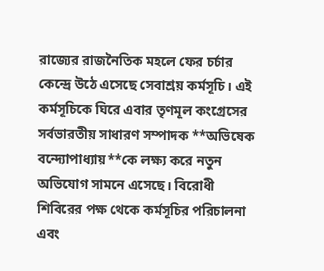রাজ্যের রাজনৈতিক মহলে ফের চর্চার কেন্দ্রে উঠে এসেছে সেবাশ্রয় কর্মসূচি। এই কর্মসূচিকে ঘিরে এবার তৃণমূল কংগ্রেসের সর্বভারতীয় সাধারণ সম্পাদক **অভিষেক বন্দ্যোপাধ্যায়**কে লক্ষ্য করে নতুন অভিযোগ সামনে এসেছে। বিরোধী শিবিরের পক্ষ থেকে কর্মসূচির পরিচালনা এবং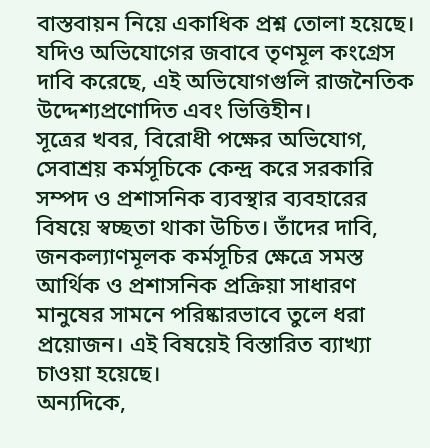বাস্তবায়ন নিয়ে একাধিক প্রশ্ন তোলা হয়েছে। যদিও অভিযোগের জবাবে তৃণমূল কংগ্রেস দাবি করেছে, এই অভিযোগগুলি রাজনৈতিক উদ্দেশ্যপ্রণোদিত এবং ভিত্তিহীন।
সূত্রের খবর, বিরোধী পক্ষের অভিযোগ, সেবাশ্রয় কর্মসূচিকে কেন্দ্র করে সরকারি সম্পদ ও প্রশাসনিক ব্যবস্থার ব্যবহারের বিষয়ে স্বচ্ছতা থাকা উচিত। তাঁদের দাবি, জনকল্যাণমূলক কর্মসূচির ক্ষেত্রে সমস্ত আর্থিক ও প্রশাসনিক প্রক্রিয়া সাধারণ মানুষের সামনে পরিষ্কারভাবে তুলে ধরা প্রয়োজন। এই বিষয়েই বিস্তারিত ব্যাখ্যা চাওয়া হয়েছে।
অন্যদিকে,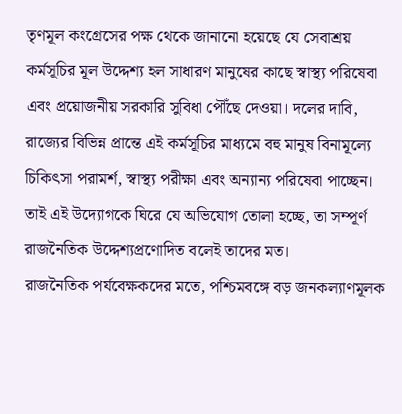তৃণমূল কংগ্রেসের পক্ষ থেকে জানানো হয়েছে যে সেবাশ্রয় কর্মসূচির মূল উদ্দেশ্য হল সাধারণ মানুষের কাছে স্বাস্থ্য পরিষেবা এবং প্রয়োজনীয় সরকারি সুবিধা পৌঁছে দেওয়া। দলের দাবি, রাজ্যের বিভিন্ন প্রান্তে এই কর্মসূচির মাধ্যমে বহু মানুষ বিনামূল্যে চিকিৎসা পরামর্শ, স্বাস্থ্য পরীক্ষা এবং অন্যান্য পরিষেবা পাচ্ছেন। তাই এই উদ্যোগকে ঘিরে যে অভিযোগ তোলা হচ্ছে, তা সম্পূর্ণ রাজনৈতিক উদ্দেশ্যপ্রণোদিত বলেই তাদের মত।
রাজনৈতিক পর্যবেক্ষকদের মতে, পশ্চিমবঙ্গে বড় জনকল্যাণমূলক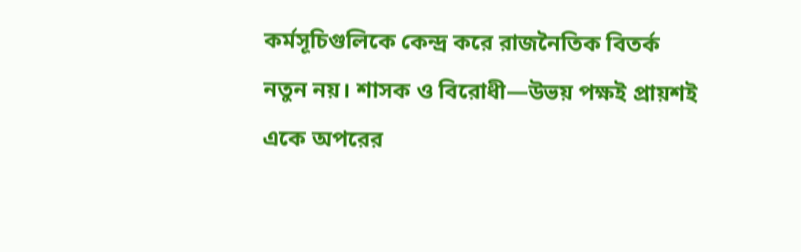কর্মসূচিগুলিকে কেন্দ্র করে রাজনৈতিক বিতর্ক নতুন নয়। শাসক ও বিরোধী—উভয় পক্ষই প্রায়শই একে অপরের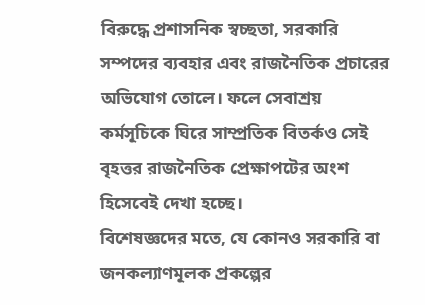বিরুদ্ধে প্রশাসনিক স্বচ্ছতা, সরকারি সম্পদের ব্যবহার এবং রাজনৈতিক প্রচারের অভিযোগ তোলে। ফলে সেবাশ্রয় কর্মসূচিকে ঘিরে সাম্প্রতিক বিতর্কও সেই বৃহত্তর রাজনৈতিক প্রেক্ষাপটের অংশ হিসেবেই দেখা হচ্ছে।
বিশেষজ্ঞদের মতে, যে কোনও সরকারি বা জনকল্যাণমূলক প্রকল্পের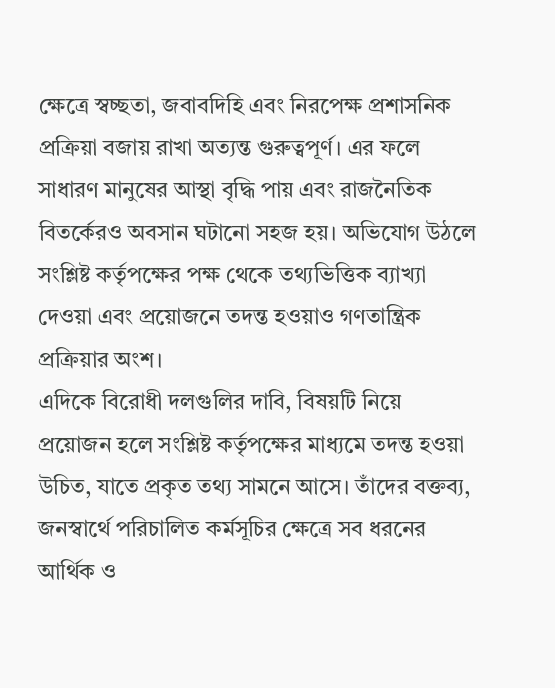ক্ষেত্রে স্বচ্ছতা, জবাবদিহি এবং নিরপেক্ষ প্রশাসনিক প্রক্রিয়া বজায় রাখা অত্যন্ত গুরুত্বপূর্ণ। এর ফলে সাধারণ মানুষের আস্থা বৃদ্ধি পায় এবং রাজনৈতিক বিতর্কেরও অবসান ঘটানো সহজ হয়। অভিযোগ উঠলে সংশ্লিষ্ট কর্তৃপক্ষের পক্ষ থেকে তথ্যভিত্তিক ব্যাখ্যা দেওয়া এবং প্রয়োজনে তদন্ত হওয়াও গণতান্ত্রিক প্রক্রিয়ার অংশ।
এদিকে বিরোধী দলগুলির দাবি, বিষয়টি নিয়ে প্রয়োজন হলে সংশ্লিষ্ট কর্তৃপক্ষের মাধ্যমে তদন্ত হওয়া উচিত, যাতে প্রকৃত তথ্য সামনে আসে। তাঁদের বক্তব্য, জনস্বার্থে পরিচালিত কর্মসূচির ক্ষেত্রে সব ধরনের আর্থিক ও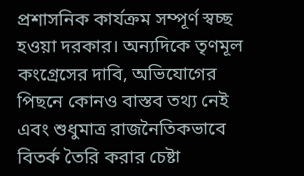প্রশাসনিক কার্যক্রম সম্পূর্ণ স্বচ্ছ হওয়া দরকার। অন্যদিকে তৃণমূল কংগ্রেসের দাবি, অভিযোগের পিছনে কোনও বাস্তব তথ্য নেই এবং শুধুমাত্র রাজনৈতিকভাবে বিতর্ক তৈরি করার চেষ্টা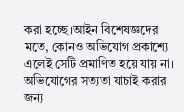করা হচ্ছে।আইন বিশেষজ্ঞদের মতে, কোনও অভিযোগ প্রকাশ্যে এলেই সেটি প্রমাণিত হয়ে যায় না। অভিযোগের সত্যতা যাচাই করার জন্য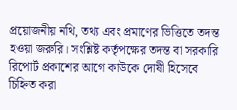প্রয়োজনীয় নথি, তথ্য এবং প্রমাণের ভিত্তিতে তদন্ত হওয়া জরুরি। সংশ্লিষ্ট কর্তৃপক্ষের তদন্ত বা সরকারি রিপোর্ট প্রকাশের আগে কাউকে দোষী হিসেবে চিহ্নিত করা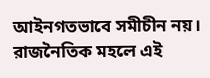আইনগতভাবে সমীচীন নয়।
রাজনৈতিক মহলে এই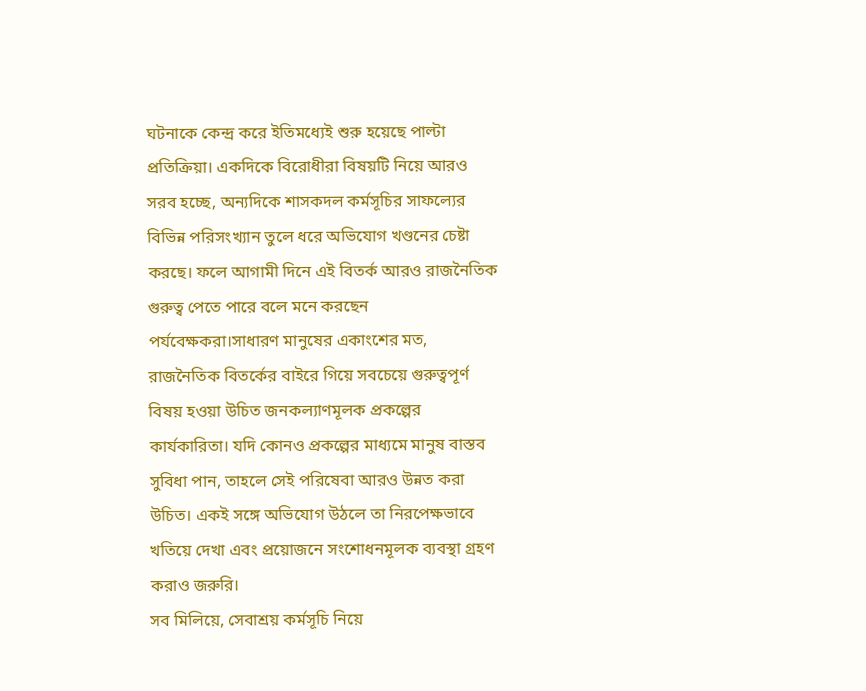ঘটনাকে কেন্দ্র করে ইতিমধ্যেই শুরু হয়েছে পাল্টা প্রতিক্রিয়া। একদিকে বিরোধীরা বিষয়টি নিয়ে আরও সরব হচ্ছে, অন্যদিকে শাসকদল কর্মসূচির সাফল্যের বিভিন্ন পরিসংখ্যান তুলে ধরে অভিযোগ খণ্ডনের চেষ্টা করছে। ফলে আগামী দিনে এই বিতর্ক আরও রাজনৈতিক গুরুত্ব পেতে পারে বলে মনে করছেন পর্যবেক্ষকরা।সাধারণ মানুষের একাংশের মত, রাজনৈতিক বিতর্কের বাইরে গিয়ে সবচেয়ে গুরুত্বপূর্ণ বিষয় হওয়া উচিত জনকল্যাণমূলক প্রকল্পের কার্যকারিতা। যদি কোনও প্রকল্পের মাধ্যমে মানুষ বাস্তব সুবিধা পান, তাহলে সেই পরিষেবা আরও উন্নত করা উচিত। একই সঙ্গে অভিযোগ উঠলে তা নিরপেক্ষভাবে খতিয়ে দেখা এবং প্রয়োজনে সংশোধনমূলক ব্যবস্থা গ্রহণ করাও জরুরি।
সব মিলিয়ে, সেবাশ্রয় কর্মসূচি নিয়ে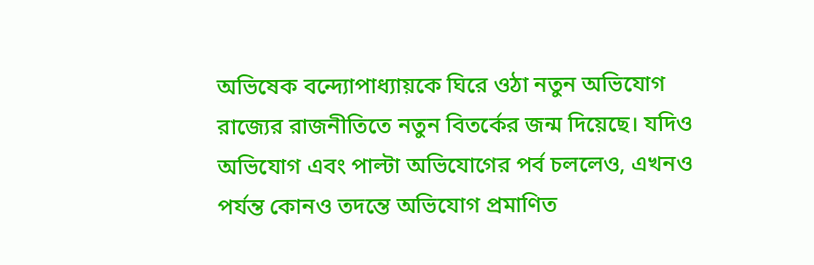অভিষেক বন্দ্যোপাধ্যায়কে ঘিরে ওঠা নতুন অভিযোগ রাজ্যের রাজনীতিতে নতুন বিতর্কের জন্ম দিয়েছে। যদিও অভিযোগ এবং পাল্টা অভিযোগের পর্ব চললেও, এখনও পর্যন্ত কোনও তদন্তে অভিযোগ প্রমাণিত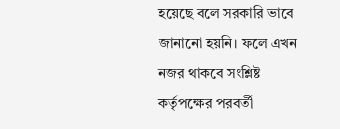হয়েছে বলে সরকারি ভাবে জানানো হয়নি। ফলে এখন নজর থাকবে সংশ্লিষ্ট কর্তৃপক্ষের পরবর্তী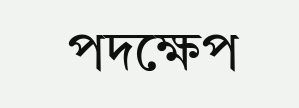পদক্ষেপ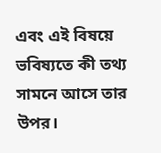এবং এই বিষয়ে ভবিষ্যতে কী তথ্য সামনে আসে তার উপর।